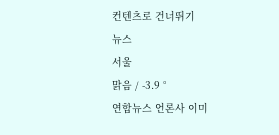컨텐츠로 건너뛰기
뉴스
서울
맑음 / -3.9 °
연합뉴스 언론사 이미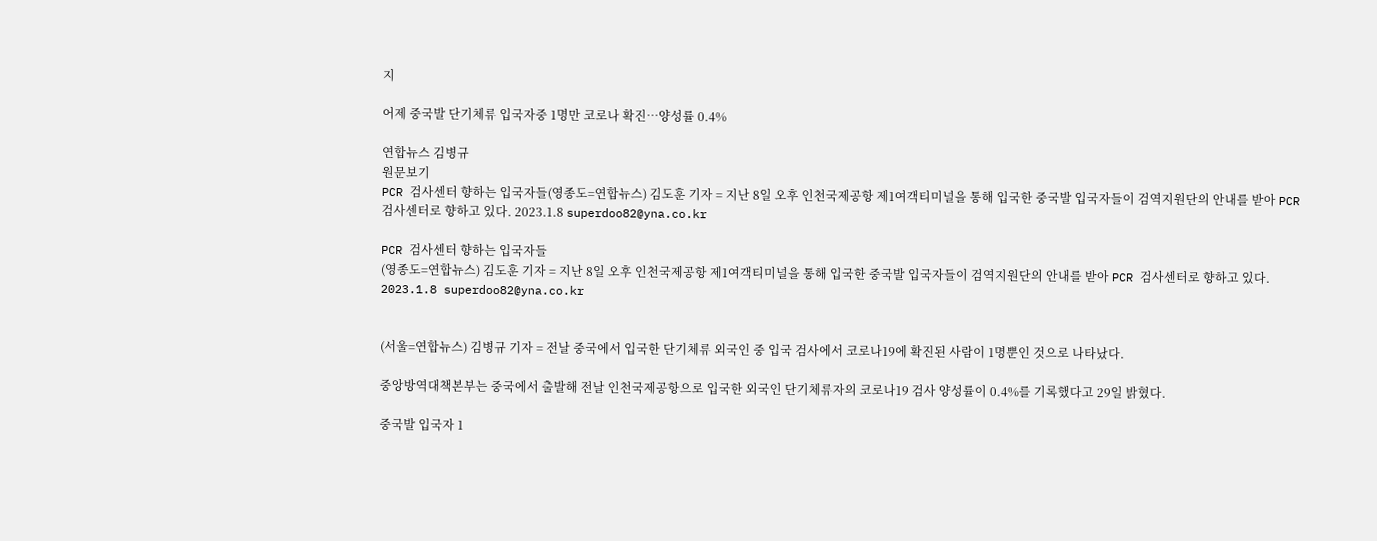지

어제 중국발 단기체류 입국자중 1명만 코로나 확진…양성률 0.4%

연합뉴스 김병규
원문보기
PCR 검사센터 향하는 입국자들(영종도=연합뉴스) 김도훈 기자 = 지난 8일 오후 인천국제공항 제1여객티미널을 통해 입국한 중국발 입국자들이 검역지원단의 안내를 받아 PCR 검사센터로 향하고 있다. 2023.1.8 superdoo82@yna.co.kr

PCR 검사센터 향하는 입국자들
(영종도=연합뉴스) 김도훈 기자 = 지난 8일 오후 인천국제공항 제1여객티미널을 통해 입국한 중국발 입국자들이 검역지원단의 안내를 받아 PCR 검사센터로 향하고 있다. 2023.1.8 superdoo82@yna.co.kr


(서울=연합뉴스) 김병규 기자 = 전날 중국에서 입국한 단기체류 외국인 중 입국 검사에서 코로나19에 확진된 사람이 1명뿐인 것으로 나타났다.

중앙방역대책본부는 중국에서 출발해 전날 인천국제공항으로 입국한 외국인 단기체류자의 코로나19 검사 양성률이 0.4%를 기록했다고 29일 밝혔다.

중국발 입국자 1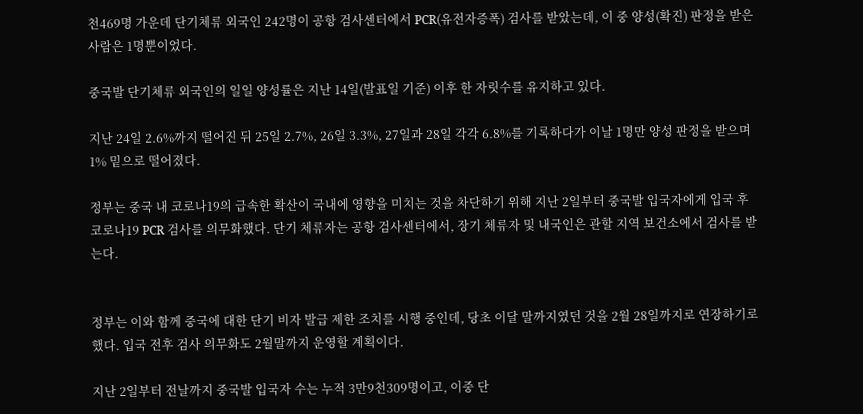천469명 가운데 단기체류 외국인 242명이 공항 검사센터에서 PCR(유전자증폭) 검사를 받았는데, 이 중 양성(확진) 판정을 받은 사람은 1명뿐이었다.

중국발 단기체류 외국인의 일일 양성률은 지난 14일(발표일 기준) 이후 한 자릿수를 유지하고 있다.

지난 24일 2.6%까지 떨어진 뒤 25일 2.7%, 26일 3.3%, 27일과 28일 각각 6.8%를 기록하다가 이날 1명만 양성 판정을 받으며 1% 밑으로 떨어졌다.

정부는 중국 내 코로나19의 급속한 확산이 국내에 영향을 미치는 것을 차단하기 위해 지난 2일부터 중국발 입국자에게 입국 후 코로나19 PCR 검사를 의무화했다. 단기 체류자는 공항 검사센터에서, 장기 체류자 및 내국인은 관할 지역 보건소에서 검사를 받는다.


정부는 이와 함께 중국에 대한 단기 비자 발급 제한 조치를 시행 중인데, 당초 이달 말까지였던 것을 2월 28일까지로 연장하기로 했다. 입국 전후 검사 의무화도 2월말까지 운영할 계획이다.

지난 2일부터 전날까지 중국발 입국자 수는 누적 3만9천309명이고, 이중 단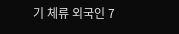기 체류 외국인 7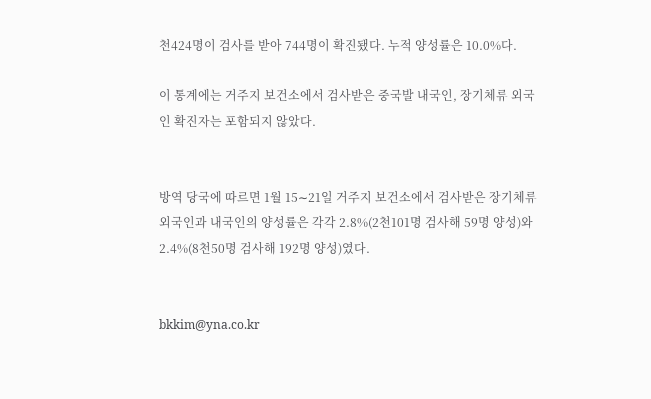천424명이 검사를 받아 744명이 확진됐다. 누적 양성률은 10.0%다.

이 통계에는 거주지 보건소에서 검사받은 중국발 내국인, 장기체류 외국인 확진자는 포함되지 않았다.


방역 당국에 따르면 1월 15∼21일 거주지 보건소에서 검사받은 장기체류 외국인과 내국인의 양성률은 각각 2.8%(2천101명 검사해 59명 양성)와 2.4%(8천50명 검사해 192명 양성)였다.


bkkim@yna.co.kr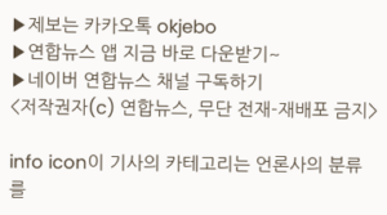▶제보는 카카오톡 okjebo
▶연합뉴스 앱 지금 바로 다운받기~
▶네이버 연합뉴스 채널 구독하기
<저작권자(c) 연합뉴스, 무단 전재-재배포 금지>

info icon이 기사의 카테고리는 언론사의 분류를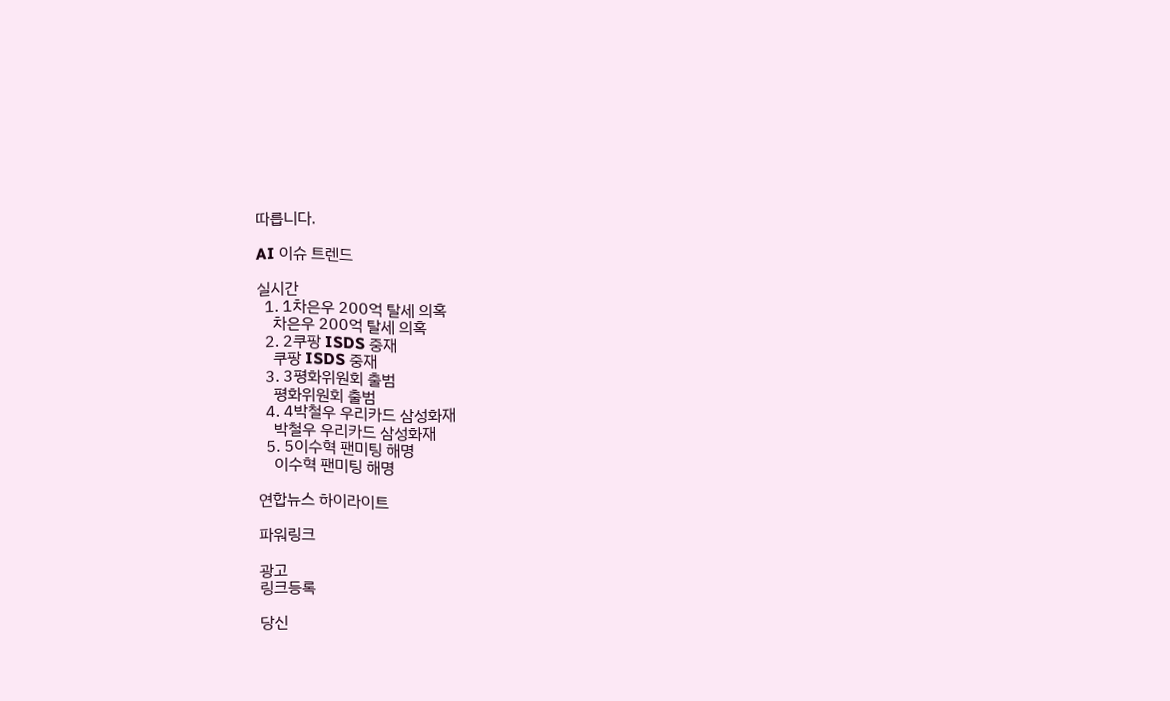따릅니다.

AI 이슈 트렌드

실시간
  1. 1차은우 200억 탈세 의혹
    차은우 200억 탈세 의혹
  2. 2쿠팡 ISDS 중재
    쿠팡 ISDS 중재
  3. 3평화위원회 출범
    평화위원회 출범
  4. 4박철우 우리카드 삼성화재
    박철우 우리카드 삼성화재
  5. 5이수혁 팬미팅 해명
    이수혁 팬미팅 해명

연합뉴스 하이라이트

파워링크

광고
링크등록

당신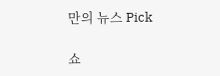만의 뉴스 Pick

쇼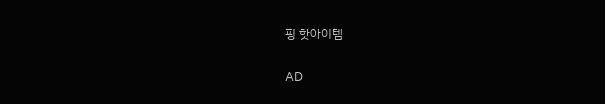핑 핫아이템

AD